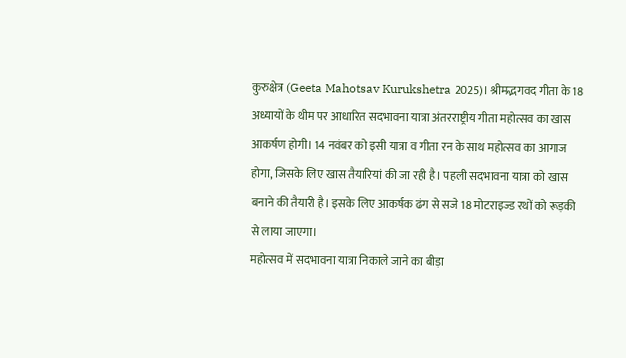कुरुक्षेत्र (Geeta Mahotsav Kurukshetra 2025)। श्रीमद्भगवद गीता के 18 अध्यायों के थीम पर आधारित सदभावना यात्रा अंतरराष्ट्रीय गीता महोत्सव का खास आकर्षण होगी। 14 नवंबर को इसी यात्रा व गीता रन के साथ महोत्सव का आगाज होगा, जिसके लिए खास तैयारियां की जा रही है। पहली सदभावना यात्रा को खास बनाने की तैयारी है। इसके लिए आकर्षक ढंग से सजे 18 मोटराइज्ड रथों को रूड़की से लाया जाएगा।
महोत्सव में सदभावना यात्रा निकाले जाने का बीड़ा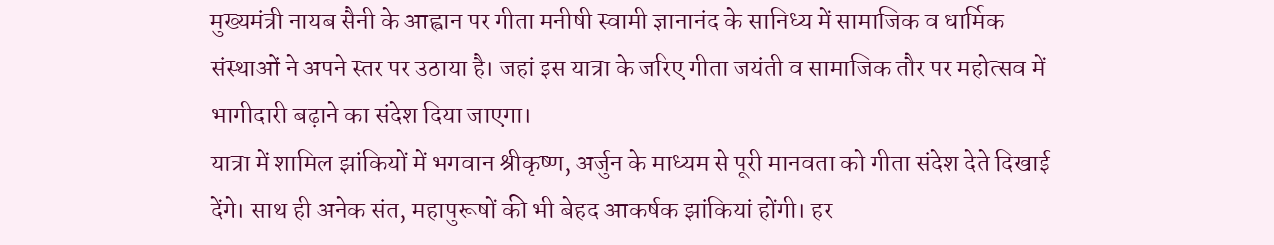मुख्यमंत्री नायब सैनी के आह्वान पर गीता मनीषी स्वामी ज्ञानानंद के सानिध्य में सामाजिक व धार्मिक संस्थाओं ने अपने स्तर पर उठाया है। जहां इस यात्रा के जरिए गीता जयंती व सामाजिक तौर पर महोत्सव में भागीदारी बढ़ाने का संदेश दिया जाएगा।
यात्रा में शामिल झांकियों में भगवान श्रीकृष्ण, अर्जुन के माध्यम से पूरी मानवता को गीता संदेश देते दिखाई देंगे। साथ ही अनेक संत, महापुरूषों की भी बेहद आकर्षक झांकियां होंगी। हर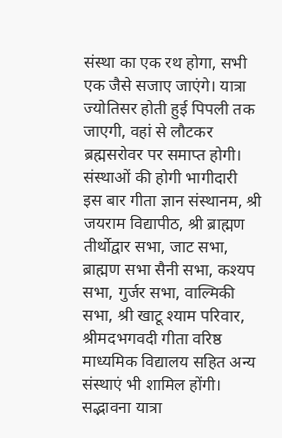संस्था का एक रथ होगा, सभी एक जैसे सजाए जाएंगे। यात्रा ज्योतिसर होती हुई पिपली तक जाएगी, वहां से लौटकर ब्रह्मसरोवर पर समाप्त होगी।
संस्थाओं की होगी भागीदारी
इस बार गीता ज्ञान संस्थानम, श्री जयराम विद्यापीठ, श्री ब्राह्मण तीर्थोद्वार सभा, जाट सभा, ब्राह्मण सभा सैनी सभा, कश्यप सभा, गुर्जर सभा, वाल्मिकी सभा, श्री खाटू श्याम परिवार, श्रीमदभगवदी गीता वरिष्ठ माध्यमिक विद्यालय सहित अन्य संस्थाएं भी शामिल होंगी।
सद्भावना यात्रा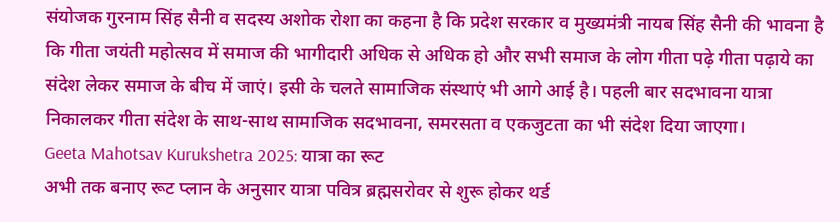संयोजक गुरनाम सिंह सैनी व सदस्य अशोक रोशा का कहना है कि प्रदेश सरकार व मुख्यमंत्री नायब सिंह सैनी की भावना है कि गीता जयंती महोत्सव में समाज की भागीदारी अधिक से अधिक हो और सभी समाज के लोग गीता पढ़े गीता पढ़ाये का संदेश लेकर समाज के बीच में जाएं। इसी के चलते सामाजिक संस्थाएं भी आगे आई है। पहली बार सदभावना यात्रा निकालकर गीता संदेश के साथ-साथ सामाजिक सदभावना, समरसता व एकजुटता का भी संदेश दिया जाएगा।
Geeta Mahotsav Kurukshetra 2025: यात्रा का रूट
अभी तक बनाए रूट प्लान के अनुसार यात्रा पवित्र ब्रह्मसरोवर से शुरू होकर थर्ड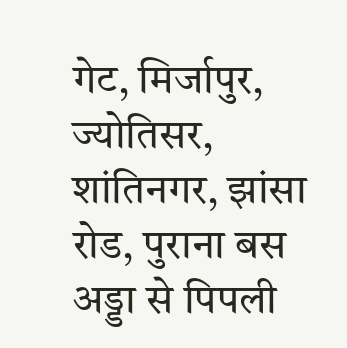गेट, मिर्जापुर, ज्योतिसर, शांतिनगर, झांसा रोड, पुराना बस अड्डा से पिपली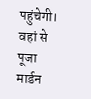पहुंचेगी। वहां से पूजा मार्डन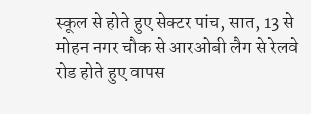स्कूल से होते हुए सेक्टर पांच, सात, 13 से मोहन नगर चौक से आरओबी लैग से रेलवे रोड होते हुए वापस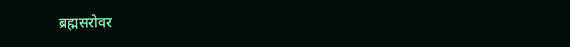ब्रह्मसरोवर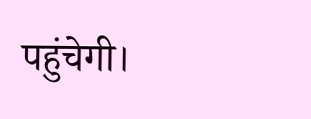पहुंचेगी।